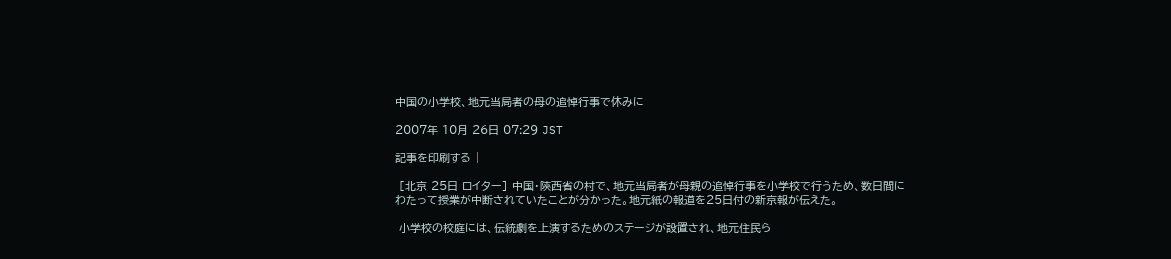中国の小学校、地元当局者の母の追悼行事で休みに

2007年 10月 26日 07:29 JST

記事を印刷する |

 [北京 25日 ロイター] 中国・陝西省の村で、地元当局者が母親の追悼行事を小学校で行うため、数日間にわたって授業が中断されていたことが分かった。地元紙の報道を25日付の新京報が伝えた。

 小学校の校庭には、伝統劇を上演するためのステージが設置され、地元住民ら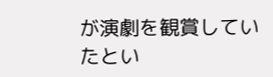が演劇を観賞していたとい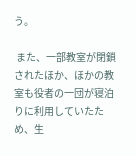う。

 また、一部教室が閉鎖されたほか、ほかの教室も役者の一団が寝泊りに利用していたため、生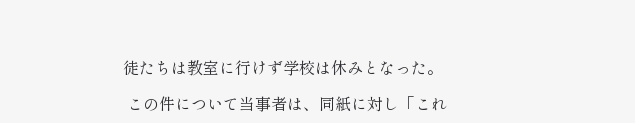徒たちは教室に行けず学校は休みとなった。

 この件について当事者は、同紙に対し「これ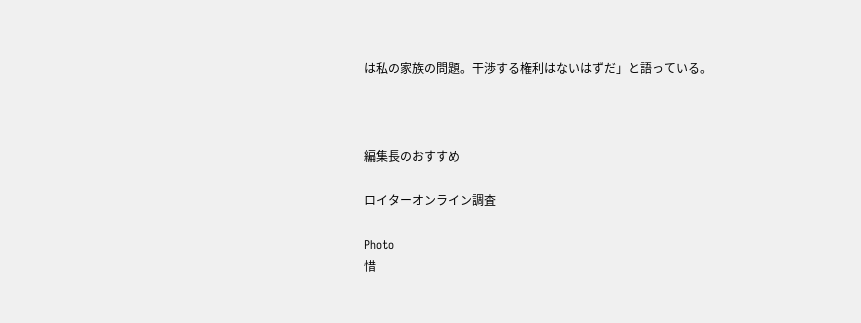は私の家族の問題。干渉する権利はないはずだ」と語っている。



編集長のおすすめ

ロイターオンライン調査

Photo
惜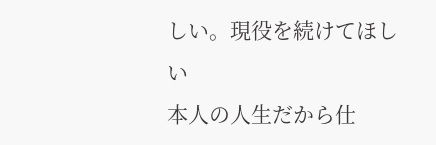しい。現役を続けてほしい
本人の人生だから仕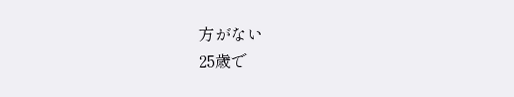方がない
25歳で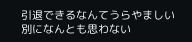引退できるなんてうらやましい
別になんとも思わない